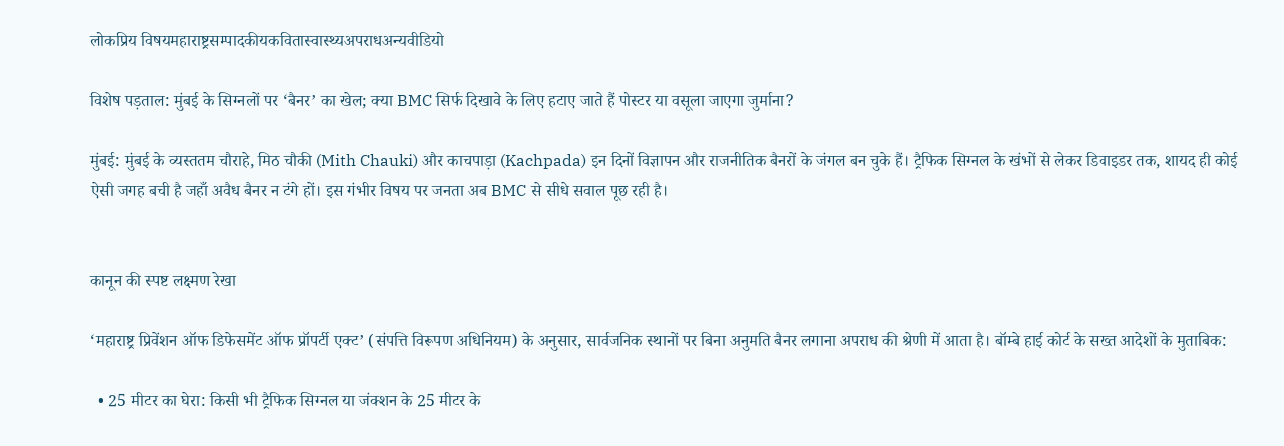लोकप्रिय विषयमहाराष्ट्रसम्पादकीयकवितास्वास्थ्यअपराधअन्यवीडियो

विशेष पड़ताल: मुंबई के सिग्नलों पर ‘बैनर’ का खेल; क्या BMC सिर्फ दिखावे के लिए हटाए जाते हैं पोस्टर या वसूला जाएगा जुर्माना?

मुंबई: मुंबई के व्यस्ततम चौराहे, मिठ चौकी (Mith Chauki) और काचपाड़ा (Kachpada) इन दिनों विज्ञापन और राजनीतिक बैनरों के जंगल बन चुके हैं। ट्रैफिक सिग्नल के खंभों से लेकर डिवाइडर तक, शायद ही कोई ऐसी जगह बची है जहाँ अवैध बैनर न टंगे हों। इस गंभीर विषय पर जनता अब BMC से सीधे सवाल पूछ रही है।


कानून की स्पष्ट लक्ष्मण रेखा

‘महाराष्ट्र प्रिवेंशन ऑफ डिफेसमेंट ऑफ प्रॉपर्टी एक्ट’ (संपत्ति विरूपण अधिनियम) के अनुसार, सार्वजनिक स्थानों पर बिना अनुमति बैनर लगाना अपराध की श्रेणी में आता है। बॉम्बे हाई कोर्ट के सख्त आदेशों के मुताबिक:

  • 25 मीटर का घेरा: किसी भी ट्रैफिक सिग्नल या जंक्शन के 25 मीटर के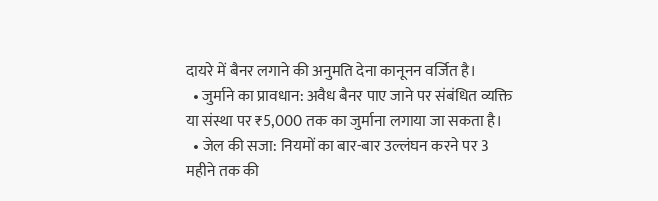दायरे में बैनर लगाने की अनुमति देना कानूनन वर्जित है।
  • जुर्माने का प्रावधान: अवैध बैनर पाए जाने पर संबंधित व्यक्ति या संस्था पर ₹5,000 तक का जुर्माना लगाया जा सकता है।
  • जेल की सजा: नियमों का बार-बार उल्लंघन करने पर 3 महीने तक की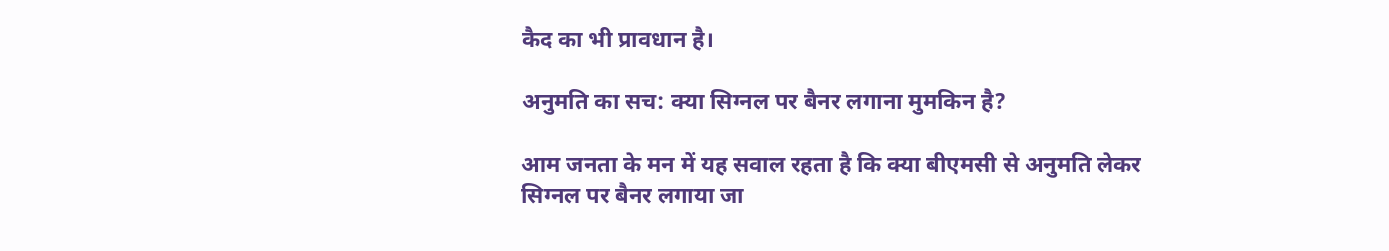कैद का भी प्रावधान है।

अनुमति का सच: क्या सिग्नल पर बैनर लगाना मुमकिन है?

आम जनता के मन में यह सवाल रहता है कि क्या बीएमसी से अनुमति लेकर सिग्नल पर बैनर लगाया जा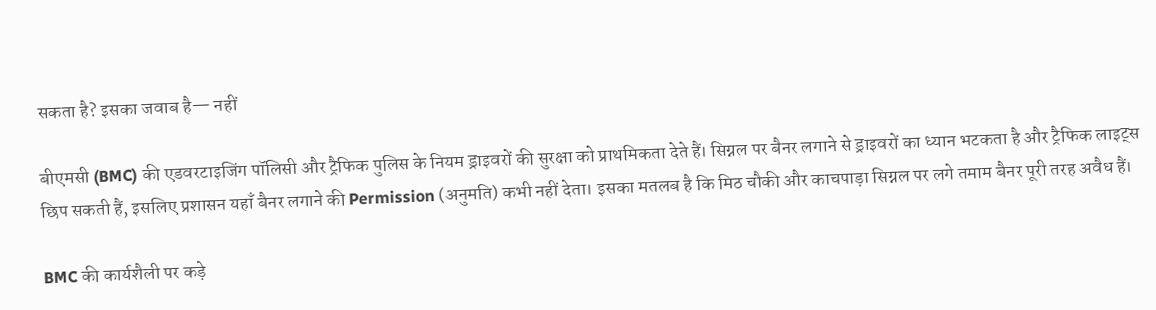सकता है? इसका जवाब है— नहीं

बीएमसी (BMC) की एडवरटाइजिंग पॉलिसी और ट्रैफिक पुलिस के नियम ड्राइवरों की सुरक्षा को प्राथमिकता देते हैं। सिग्नल पर बैनर लगाने से ड्राइवरों का ध्यान भटकता है और ट्रैफिक लाइट्स छिप सकती हैं, इसलिए प्रशासन यहाँ बैनर लगाने की Permission (अनुमति) कभी नहीं देता। इसका मतलब है कि मिठ चौकी और काचपाड़ा सिग्नल पर लगे तमाम बैनर पूरी तरह अवैध हैं।

BMC की कार्यशैली पर कड़े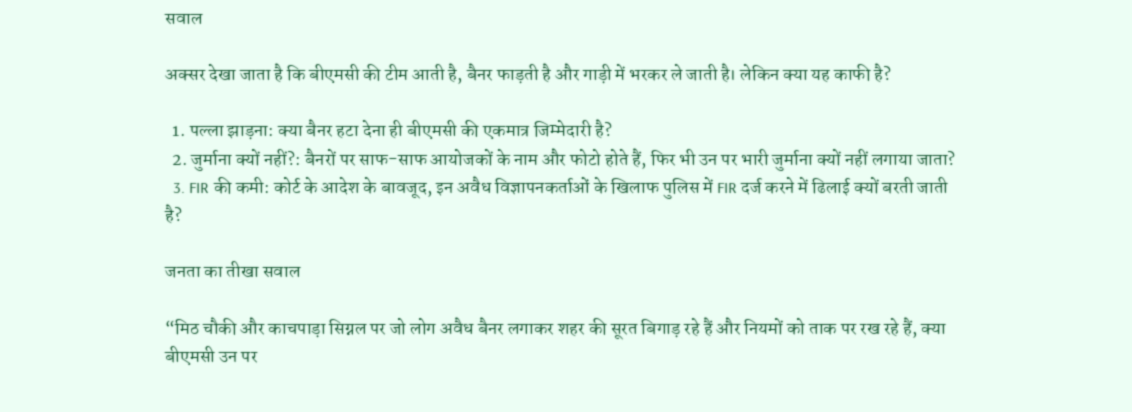सवाल

अक्सर देखा जाता है कि बीएमसी की टीम आती है, बैनर फाड़ती है और गाड़ी में भरकर ले जाती है। लेकिन क्या यह काफी है?

  1. पल्ला झाड़ना: क्या बैनर हटा देना ही बीएमसी की एकमात्र जिम्मेदारी है?
  2. जुर्माना क्यों नहीं?: बैनरों पर साफ-साफ आयोजकों के नाम और फोटो होते हैं, फिर भी उन पर भारी जुर्माना क्यों नहीं लगाया जाता?
  3. FIR की कमी: कोर्ट के आदेश के बावजूद, इन अवैध विज्ञापनकर्ताओं के खिलाफ पुलिस में FIR दर्ज करने में ढिलाई क्यों बरती जाती है?

जनता का तीखा सवाल

“मिठ चौकी और काचपाड़ा सिग्नल पर जो लोग अवैध बैनर लगाकर शहर की सूरत बिगाड़ रहे हैं और नियमों को ताक पर रख रहे हैं, क्या बीएमसी उन पर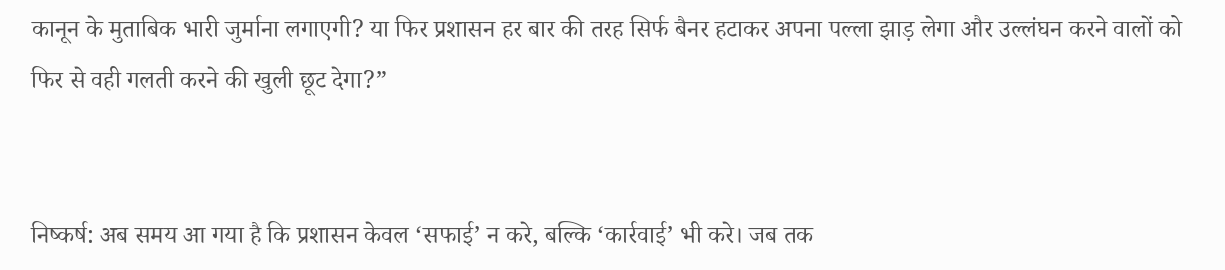कानून के मुताबिक भारी जुर्माना लगाएगी? या फिर प्रशासन हर बार की तरह सिर्फ बैनर हटाकर अपना पल्ला झाड़ लेगा और उल्लंघन करने वालों को फिर से वही गलती करने की खुली छूट देगा?”


निष्कर्ष: अब समय आ गया है कि प्रशासन केवल ‘सफाई’ न करे, बल्कि ‘कार्रवाई’ भी करे। जब तक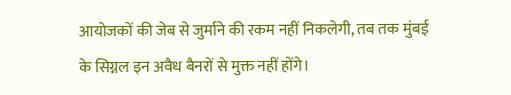आयोजकों की जेब से जुर्माने की रकम नहीं निकलेगी, तब तक मुंबई के सिग्नल इन अवैध बैनरों से मुक्त नहीं होंगे।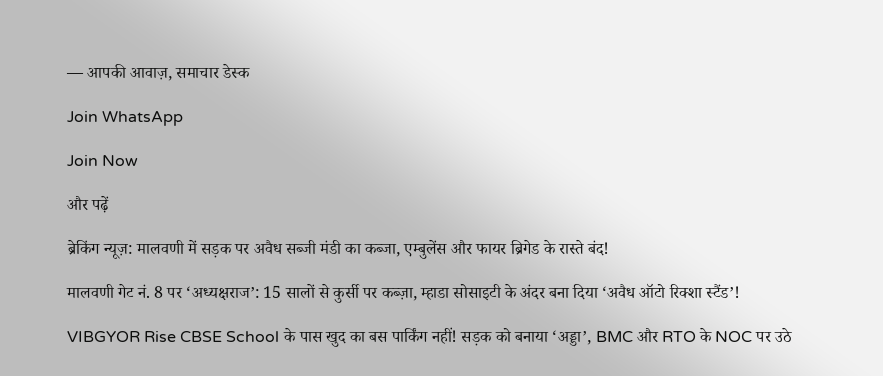— आपकी आवाज़, समाचार डेस्क

Join WhatsApp

Join Now

और पढ़ें

ब्रेकिंग न्यूज़: मालवणी में सड़क पर अवैध सब्जी मंडी का कब्जा, एम्बुलेंस और फायर ब्रिगेड के रास्ते बंद!

मालवणी गेट नं. 8 पर ‘अध्यक्षराज’: 15 सालों से कुर्सी पर कब्ज़ा, म्हाडा सोसाइटी के अंदर बना दिया ‘अवैध ऑटो रिक्शा स्टैंड’!

VIBGYOR Rise CBSE School के पास खुद का बस पार्किंग नहीं! सड़क को बनाया ‘अड्डा’, BMC और RTO के NOC पर उठे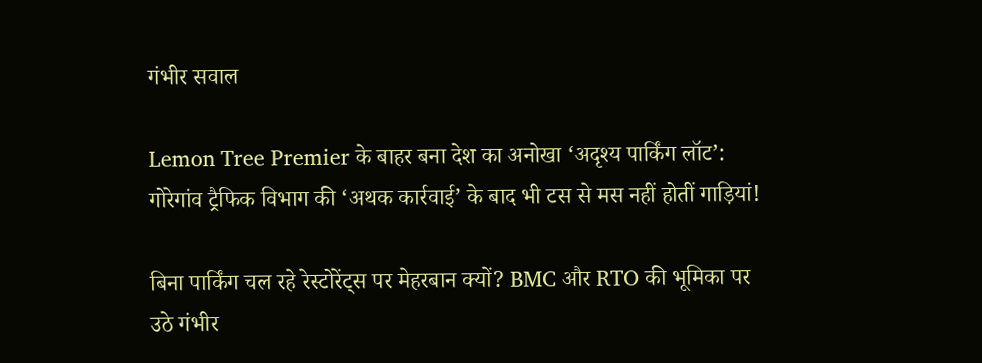गंभीर सवाल

Lemon Tree Premier के बाहर बना देश का अनोखा ‘अदृश्य पार्किंग लॉट’: गोरेगांव ट्रैफिक विभाग की ‘अथक कार्रवाई’ के बाद भी टस से मस नहीं होतीं गाड़ियां!

बिना पार्किंग चल रहे रेस्टोरेंट्स पर मेहरबान क्यों? BMC और RTO की भूमिका पर उठे गंभीर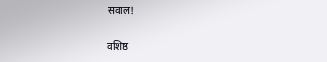सवाल!

वशिष्ठ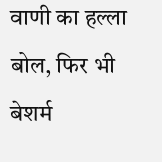वाणी का हल्ला बोल, फिर भी बेशर्म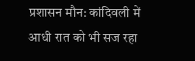प्रशासन मौन: कांदिवली में आधी रात को भी सज रहा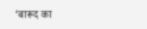‘बारूद का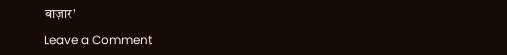बाज़ार’

Leave a Comment